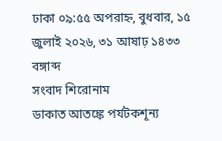ঢাকা ০৯:৫৫ অপরাহ্ন, বুধবার, ১৫ জুলাই ২০২৬, ৩১ আষাঢ় ১৪৩৩ বঙ্গাব্দ
সংবাদ শিরোনাম
ডাকাত আতঙ্কে পর্যটকশূন্য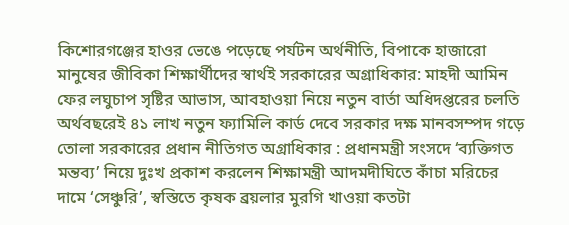কিশোরগঞ্জের হাওর ভেঙে পড়েছে পর্যটন অর্থনীতি, বিপাকে হাজারো মানুষের জীবিকা শিক্ষার্থীদের স্বার্থই সরকারের অগ্রাধিকার: মাহদী আমিন ফের লঘুচাপ সৃষ্টির আভাস, আবহাওয়া নিয়ে নতুন বার্তা অধিদপ্তরের চলতি অর্থবছরেই ৪১ লাখ নতুন ফ্যামিলি কার্ড দেবে সরকার দক্ষ মানবসম্পদ গড়ে তোলা সরকারের প্রধান নীতিগত অগ্রাধিকার : প্রধানমন্ত্রী সংসদে ‘ব্যক্তিগত মন্তব্য’ নিয়ে দুঃখ প্রকাশ করলেন শিক্ষামন্ত্রী আদমদীঘিতে কাঁচা মরিচের দামে ‘সেঞ্চুরি’, স্বস্তিতে কৃষক ব্রয়লার মুরগি খাওয়া কতটা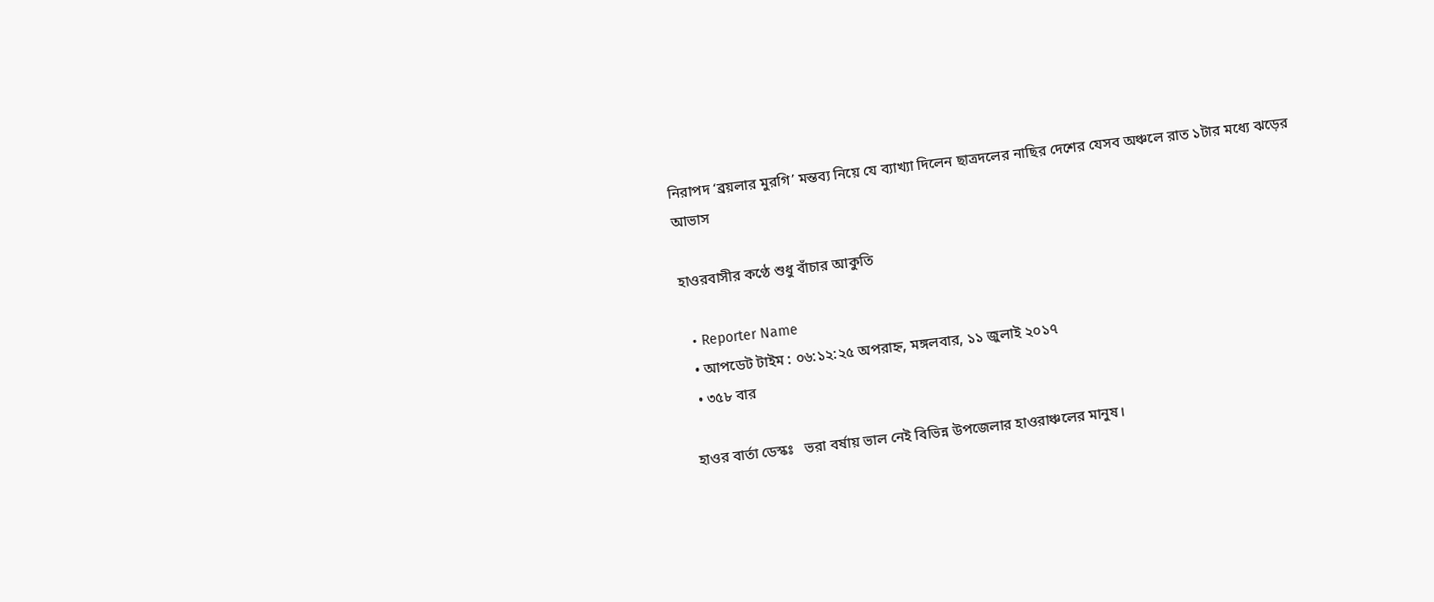নিরাপদ ‘ব্রয়লার মুরগি’ মন্তব্য নিয়ে যে ব্যাখ্যা দিলেন ছাত্রদলের নাছির দেশের যেসব অঞ্চলে রাত ১টার মধ্যে ঝড়ের আভাস

হাওরবাসীর কণ্ঠে শুধু বাঁচার আকুতি

  • Reporter Name
  • আপডেট টাইম : ০৬:১২:২৫ অপরাহ্ন, মঙ্গলবার, ১১ জুলাই ২০১৭
  • ৩৫৮ বার

হাওর বার্তা ডেস্কঃ   ভরা বর্ষায় ভাল নেই বিভিন্ন উপজেলার হাওরাঞ্চলের মানুষ।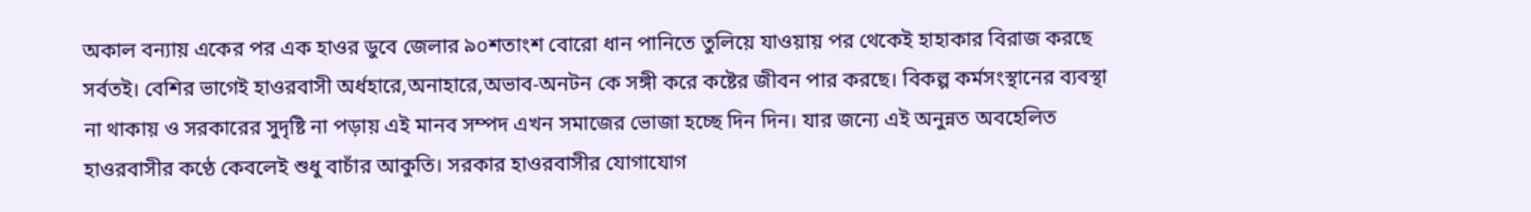অকাল বন্যায় একের পর এক হাওর ডুবে জেলার ৯০শতাংশ বোরো ধান পানিতে তুলিয়ে যাওয়ায় পর থেকেই হাহাকার বিরাজ করছে সর্বতই। বেশির ভাগেই হাওরবাসী অর্ধহারে,অনাহারে,অভাব-অনটন কে সঙ্গী করে কষ্টের জীবন পার করছে। বিকল্প কর্মসংস্থানের ব্যবস্থা না থাকায় ও সরকারের সুদৃষ্টি না পড়ায় এই মানব সম্পদ এখন সমাজের ভোজা হচ্ছে দিন দিন। যার জন্যে এই অনুন্নত অবহেলিত হাওরবাসীর কণ্ঠে কেবলেই শুধু বাচাঁর আকুতি। সরকার হাওরবাসীর যোগাযোগ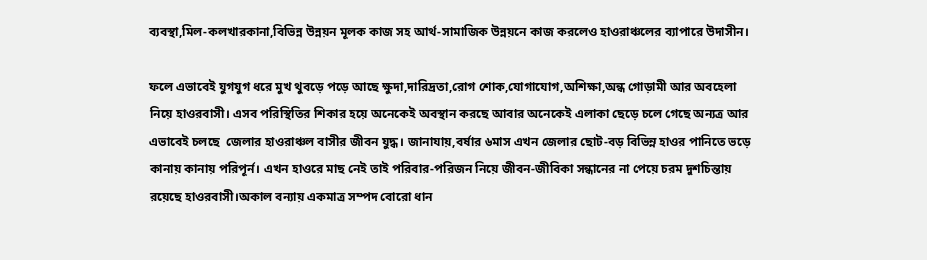ব্যবস্থা,মিল-কলখারকানা,বিভিন্ন উন্নয়ন মূলক কাজ সহ আর্থ-সামাজিক উন্নয়নে কাজ করলেও হাওরাঞ্চলের ব্যাপারে উদাসীন।

ফলে এভাবেই যুগযুগ ধরে মুখ থুবড়ে পড়ে আছে ক্ষুদা,দারিদ্রতা,রোগ শোক,যোগাযোগ,অশিক্ষা,অন্ধ গোড়ামী আর অবহেলা নিয়ে হাওরবাসী। এসব পরিস্থিতির শিকার হয়ে অনেকেই অবস্থান করছে আবার অনেকেই এলাকা ছেড়ে চলে গেছে অন্যত্র আর এভাবেই চলছে  জেলার হাওরাঞ্চল বাসীর জীবন যুদ্ধ। জানাযায়,বর্ষার ৬মাস এখন জেলার ছোট-বড় বিভিন্ন হাওর পানিতে ভড়ে কানায় কানায় পরিপূর্ন। এখন হাওরে মাছ নেই তাই পরিবার-পরিজন নিয়ে জীবন-জীবিকা সন্ধানের না পেয়ে চরম দুশচিন্তায় রয়েছে হাওরবাসী।অকাল বন্যায় একমাত্র সম্পদ বোরো ধান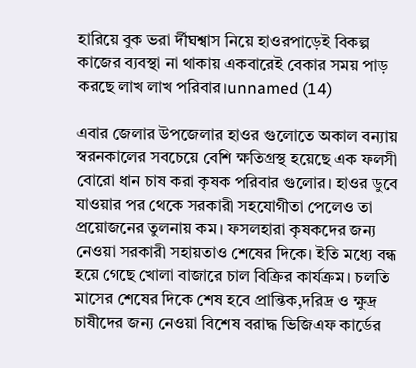হারিয়ে বুক ভরা র্দীঘশ্বাস নিয়ে হাওরপাড়েই বিকল্প কাজের ব্যবস্থা না থাকায় একবারেই বেকার সময় পাড় করছে লাখ লাখ পরিবার।unnamed (14)

এবার জেলার উপজেলার হাওর গুলোতে অকাল বন্যায় স্বরনকালের সবচেয়ে বেশি ক্ষতিগ্রস্থ হয়েছে এক ফলসী বোরো ধান চাষ করা কৃষক পরিবার গুলোর। হাওর ডুবে যাওয়ার পর থেকে সরকারী সহযোগীতা পেলেও তা প্রয়োজনের তুলনায় কম। ফসলহারা কৃষকদের জন্য নেওয়া সরকারী সহায়তাও শেষের দিকে। ইতি মধ্যে বন্ধ হয়ে গেছে খোলা বাজারে চাল বিক্রির কার্যক্রম। চলতি মাসের শেষের দিকে শেষ হবে প্রান্তিক,দরিদ্র ও ক্ষুদ্র চাষীদের জন্য নেওয়া বিশেষ বরাদ্ধ ভিজিএফ কার্ডের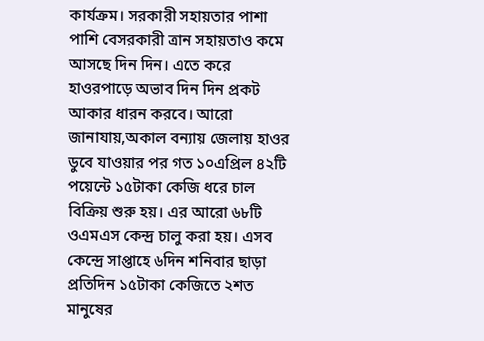কার্যক্রম। সরকারী সহায়তার পাশা পাশি বেসরকারী ত্রান সহায়তাও কমে আসছে দিন দিন। এতে করে হাওরপাড়ে অভাব দিন দিন প্রকট আকার ধারন করবে। আরো জানাযায়,অকাল বন্যায় জেলায় হাওর ডুবে যাওয়ার পর গত ১০এপ্রিল ৪২টি পয়েন্টে ১৫টাকা কেজি ধরে চাল বিক্রিয় শুরু হয়। এর আরো ৬৮টি ওএমএস কেন্দ্র চালু করা হয়। এসব কেন্দ্রে সাপ্তাহে ৬দিন শনিবার ছাড়া প্রতিদিন ১৫টাকা কেজিতে ২শত মানুষের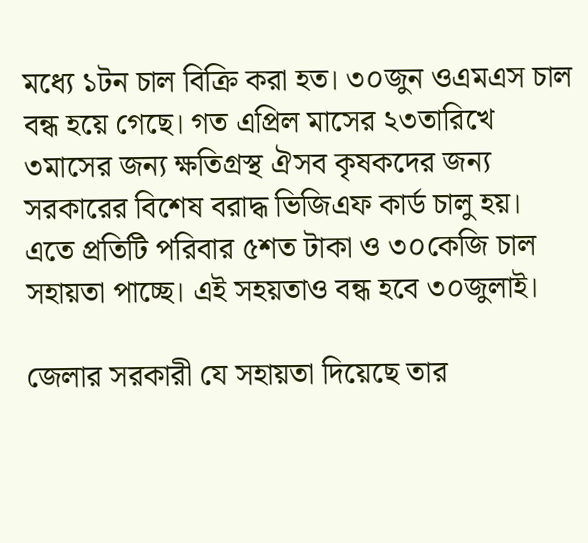মধ্যে ১টন চাল বিক্রি করা হত। ৩০জুন ওএমএস চাল বন্ধ হয়ে গেছে। গত এপ্রিল মাসের ২৩তারিখে ৩মাসের জন্য ক্ষতিগ্রস্থ ঐসব কৃষকদের জন্য সরকারের বিশেষ বরাদ্ধ ভিজিএফ কার্ড চালু হয়। এতে প্রতিটি পরিবার ৫শত টাকা ও ৩০কেজি চাল সহায়তা পাচ্ছে। এই সহয়তাও বন্ধ হবে ৩০জুলাই।

জেলার সরকারী যে সহায়তা দিয়েছে তার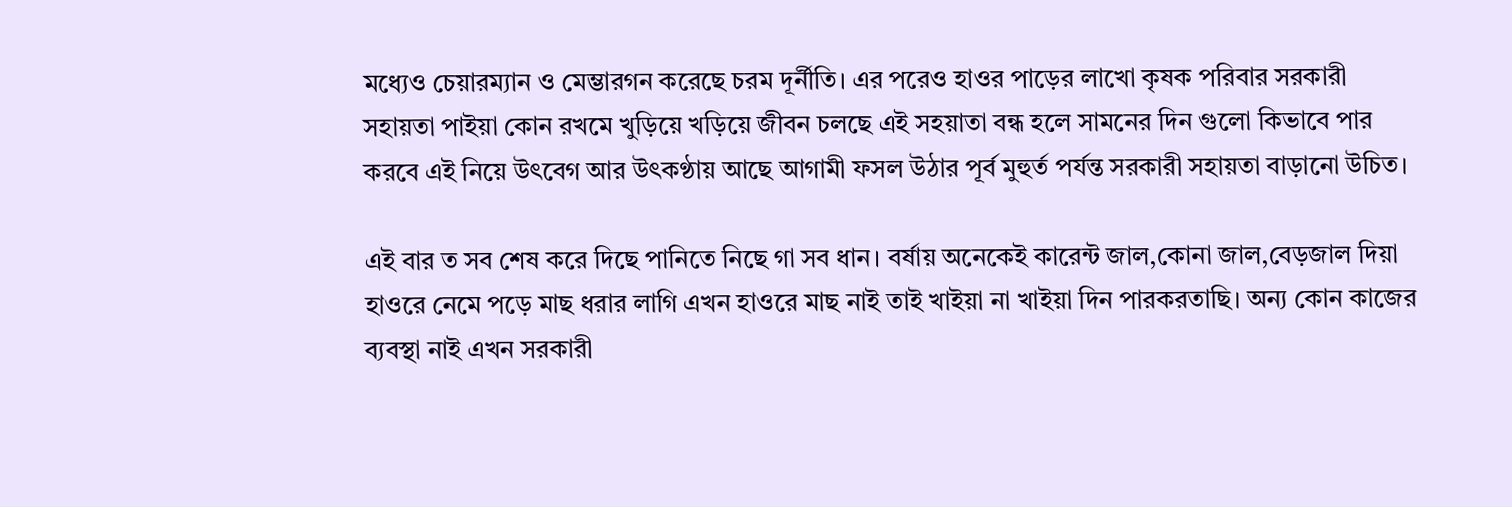মধ্যেও চেয়ারম্যান ও মেম্ভারগন করেছে চরম দূর্নীতি। এর পরেও হাওর পাড়ের লাখো কৃষক পরিবার সরকারী সহায়তা পাইয়া কোন রখমে খুড়িয়ে খড়িয়ে জীবন চলছে এই সহয়াতা বন্ধ হলে সামনের দিন গুলো কিভাবে পার করবে এই নিয়ে উৎবেগ আর উৎকণ্ঠায় আছে আগামী ফসল উঠার পূর্ব মুহুর্ত পর্যন্ত সরকারী সহায়তা বাড়ানো উচিত।

এই বার ত সব শেষ করে দিছে পানিতে নিছে গা সব ধান। বর্ষায় অনেকেই কারেন্ট জাল,কোনা জাল,বেড়জাল দিয়া হাওরে নেমে পড়ে মাছ ধরার লাগি এখন হাওরে মাছ নাই তাই খাইয়া না খাইয়া দিন পারকরতাছি। অন্য কোন কাজের ব্যবস্থা নাই এখন সরকারী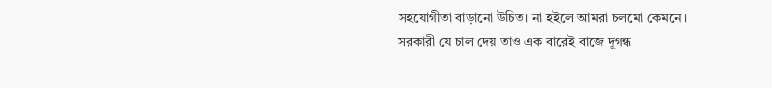সহযোগীতা বাড়ানো উচিত। না হইলে আমরা চলমো কেমনে। সরকারী যে চাল দেয় তাও এক বারেই বাজে দূগন্ধ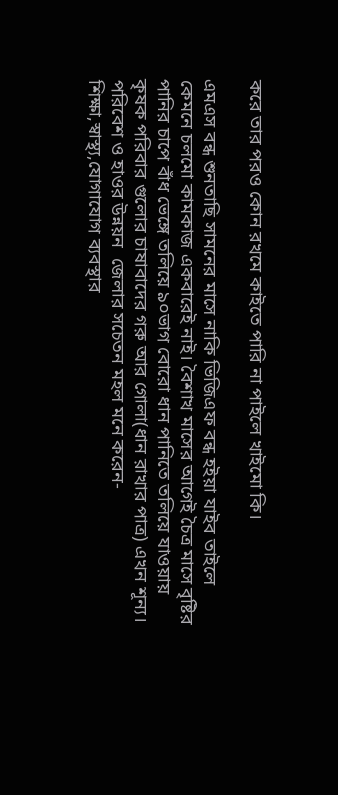করে তার পরও কোন রখমে কাইতে পারি না পাইলে খাইমো কি।

এমএস বন্ধ শুনতাছি সামনের মাসে নাকি ভিজিএফ বন্ধ হইয়া যাইব তাইলে কেমনে চলমো কামকাজ একবারেই নাই। বৈশাখ মাসের আগেই চৈত্র মাসে বৃষ্টির পানির চাপে বাঁধ ভেঙ্গে তলিয়ে ৯০ভাগ বোরো ধান পানিতে তলিয়ে যাওয়ায় কৃষক পরিবার গুলোর চাষাবাদের গরু আর গোলা(ধান রাখার পাত্র) এখন শূন্য। পরিবেশ ও হাওর উন্নয়ন  জেলার সচেতন মহল মনে করেন-শিক্ষা,স্বাস্থ্য,যোগাযোগ ব্যবস্থার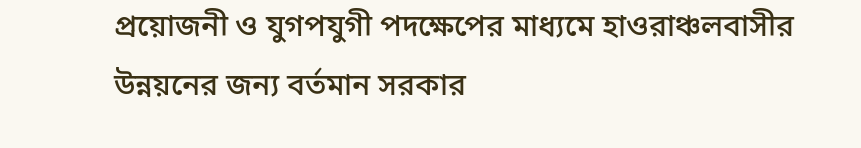প্রয়োজনী ও যুগপযুগী পদক্ষেপের মাধ্যমে হাওরাঞ্চলবাসীর উন্নয়নের জন্য বর্তমান সরকার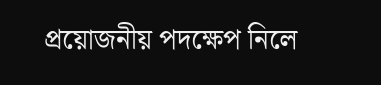প্রয়োজনীয় পদক্ষেপ নিলে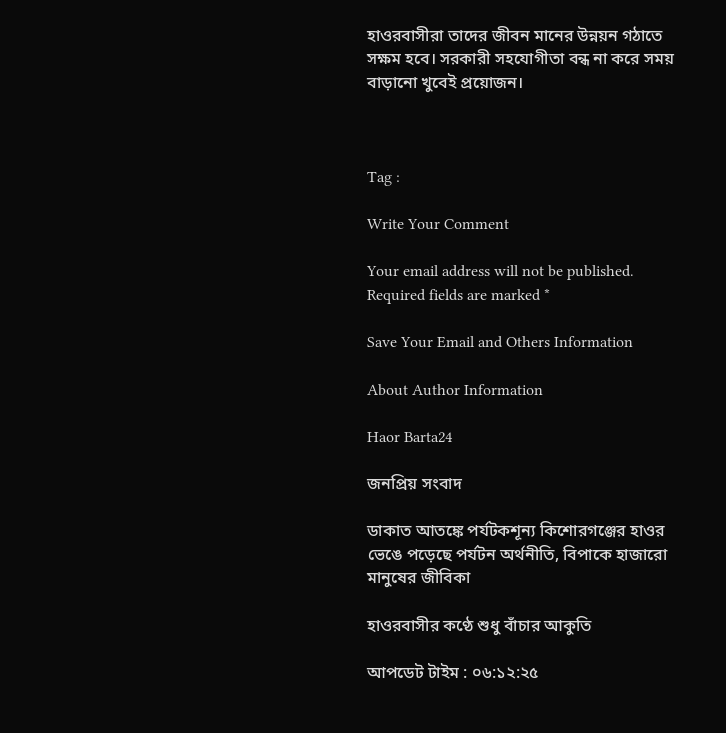হাওরবাসীরা তাদের জীবন মানের উন্নয়ন গঠাতে সক্ষম হবে। সরকারী সহযোগীতা বন্ধ না করে সময় বাড়ানো খুবেই প্রয়োজন।



Tag :

Write Your Comment

Your email address will not be published. Required fields are marked *

Save Your Email and Others Information

About Author Information

Haor Barta24

জনপ্রিয় সংবাদ

ডাকাত আতঙ্কে পর্যটকশূন্য কিশোরগঞ্জের হাওর ভেঙে পড়েছে পর্যটন অর্থনীতি, বিপাকে হাজারো মানুষের জীবিকা

হাওরবাসীর কণ্ঠে শুধু বাঁচার আকুতি

আপডেট টাইম : ০৬:১২:২৫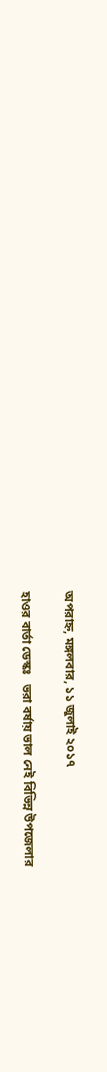অপরাহ্ন, মঙ্গলবার, ১১ জুলাই ২০১৭

হাওর বার্তা ডেস্কঃ   ভরা বর্ষায় ভাল নেই বিভিন্ন উপজেলার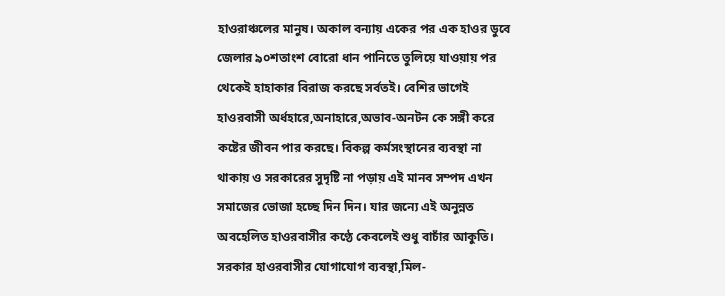হাওরাঞ্চলের মানুষ। অকাল বন্যায় একের পর এক হাওর ডুবে জেলার ৯০শতাংশ বোরো ধান পানিতে তুলিয়ে যাওয়ায় পর থেকেই হাহাকার বিরাজ করছে সর্বতই। বেশির ভাগেই হাওরবাসী অর্ধহারে,অনাহারে,অভাব-অনটন কে সঙ্গী করে কষ্টের জীবন পার করছে। বিকল্প কর্মসংস্থানের ব্যবস্থা না থাকায় ও সরকারের সুদৃষ্টি না পড়ায় এই মানব সম্পদ এখন সমাজের ভোজা হচ্ছে দিন দিন। যার জন্যে এই অনুন্নত অবহেলিত হাওরবাসীর কণ্ঠে কেবলেই শুধু বাচাঁর আকুতি। সরকার হাওরবাসীর যোগাযোগ ব্যবস্থা,মিল-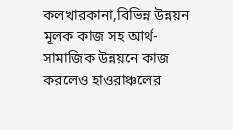কলখারকানা,বিভিন্ন উন্নয়ন মূলক কাজ সহ আর্থ-সামাজিক উন্নয়নে কাজ করলেও হাওরাঞ্চলের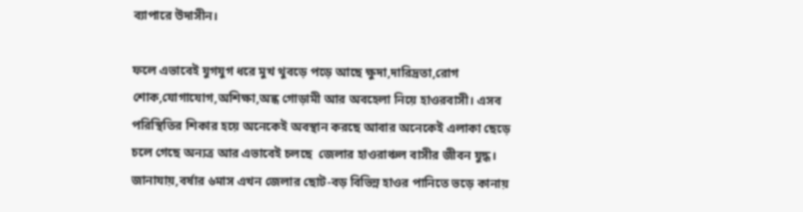ব্যাপারে উদাসীন।

ফলে এভাবেই যুগযুগ ধরে মুখ থুবড়ে পড়ে আছে ক্ষুদা,দারিদ্রতা,রোগ শোক,যোগাযোগ,অশিক্ষা,অন্ধ গোড়ামী আর অবহেলা নিয়ে হাওরবাসী। এসব পরিস্থিতির শিকার হয়ে অনেকেই অবস্থান করছে আবার অনেকেই এলাকা ছেড়ে চলে গেছে অন্যত্র আর এভাবেই চলছে  জেলার হাওরাঞ্চল বাসীর জীবন যুদ্ধ। জানাযায়,বর্ষার ৬মাস এখন জেলার ছোট-বড় বিভিন্ন হাওর পানিতে ভড়ে কানায়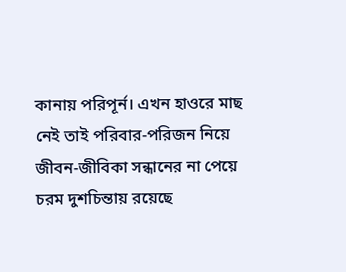কানায় পরিপূর্ন। এখন হাওরে মাছ নেই তাই পরিবার-পরিজন নিয়ে জীবন-জীবিকা সন্ধানের না পেয়ে চরম দুশচিন্তায় রয়েছে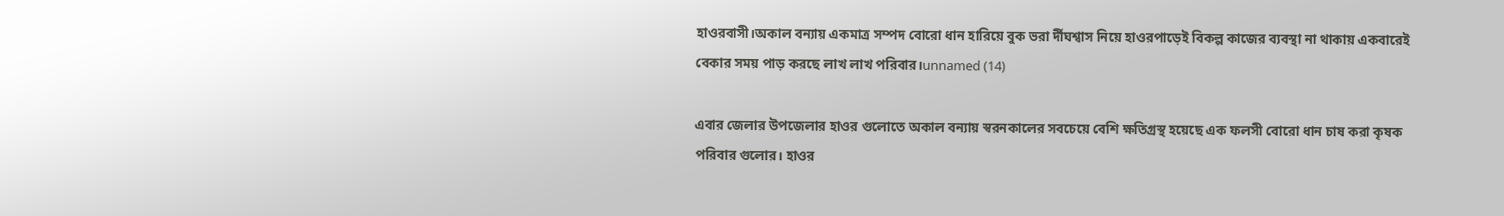হাওরবাসী।অকাল বন্যায় একমাত্র সম্পদ বোরো ধান হারিয়ে বুক ভরা র্দীঘশ্বাস নিয়ে হাওরপাড়েই বিকল্প কাজের ব্যবস্থা না থাকায় একবারেই বেকার সময় পাড় করছে লাখ লাখ পরিবার।unnamed (14)

এবার জেলার উপজেলার হাওর গুলোতে অকাল বন্যায় স্বরনকালের সবচেয়ে বেশি ক্ষতিগ্রস্থ হয়েছে এক ফলসী বোরো ধান চাষ করা কৃষক পরিবার গুলোর। হাওর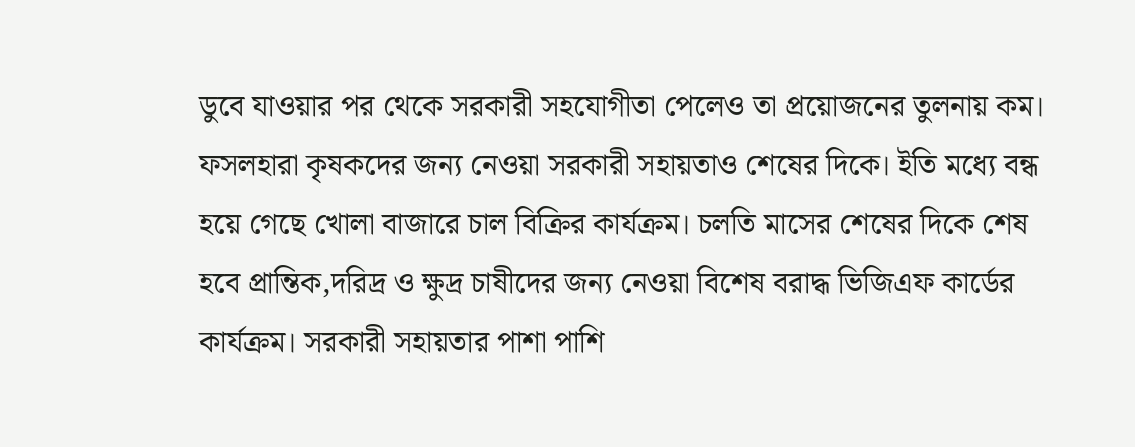ডুবে যাওয়ার পর থেকে সরকারী সহযোগীতা পেলেও তা প্রয়োজনের তুলনায় কম। ফসলহারা কৃষকদের জন্য নেওয়া সরকারী সহায়তাও শেষের দিকে। ইতি মধ্যে বন্ধ হয়ে গেছে খোলা বাজারে চাল বিক্রির কার্যক্রম। চলতি মাসের শেষের দিকে শেষ হবে প্রান্তিক,দরিদ্র ও ক্ষুদ্র চাষীদের জন্য নেওয়া বিশেষ বরাদ্ধ ভিজিএফ কার্ডের কার্যক্রম। সরকারী সহায়তার পাশা পাশি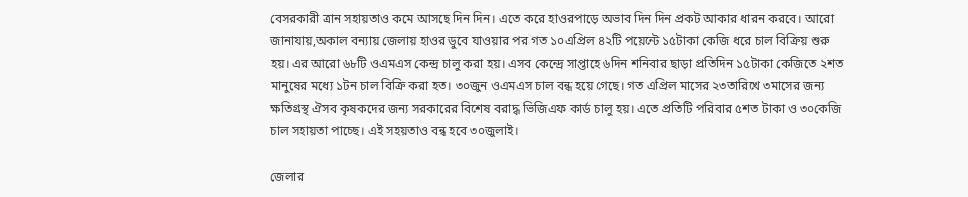বেসরকারী ত্রান সহায়তাও কমে আসছে দিন দিন। এতে করে হাওরপাড়ে অভাব দিন দিন প্রকট আকার ধারন করবে। আরো জানাযায়,অকাল বন্যায় জেলায় হাওর ডুবে যাওয়ার পর গত ১০এপ্রিল ৪২টি পয়েন্টে ১৫টাকা কেজি ধরে চাল বিক্রিয় শুরু হয়। এর আরো ৬৮টি ওএমএস কেন্দ্র চালু করা হয়। এসব কেন্দ্রে সাপ্তাহে ৬দিন শনিবার ছাড়া প্রতিদিন ১৫টাকা কেজিতে ২শত মানুষের মধ্যে ১টন চাল বিক্রি করা হত। ৩০জুন ওএমএস চাল বন্ধ হয়ে গেছে। গত এপ্রিল মাসের ২৩তারিখে ৩মাসের জন্য ক্ষতিগ্রস্থ ঐসব কৃষকদের জন্য সরকারের বিশেষ বরাদ্ধ ভিজিএফ কার্ড চালু হয়। এতে প্রতিটি পরিবার ৫শত টাকা ও ৩০কেজি চাল সহায়তা পাচ্ছে। এই সহয়তাও বন্ধ হবে ৩০জুলাই।

জেলার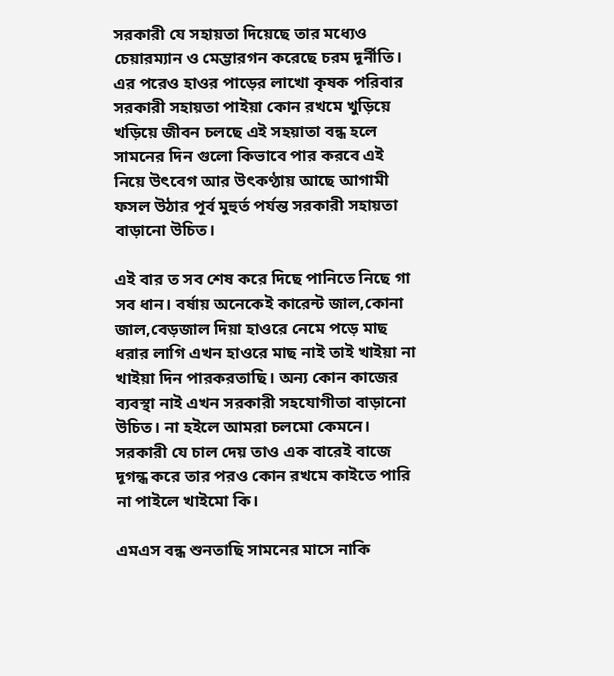সরকারী যে সহায়তা দিয়েছে তার মধ্যেও চেয়ারম্যান ও মেম্ভারগন করেছে চরম দূর্নীতি। এর পরেও হাওর পাড়ের লাখো কৃষক পরিবার সরকারী সহায়তা পাইয়া কোন রখমে খুড়িয়ে খড়িয়ে জীবন চলছে এই সহয়াতা বন্ধ হলে সামনের দিন গুলো কিভাবে পার করবে এই নিয়ে উৎবেগ আর উৎকণ্ঠায় আছে আগামী ফসল উঠার পূর্ব মুহুর্ত পর্যন্ত সরকারী সহায়তা বাড়ানো উচিত।

এই বার ত সব শেষ করে দিছে পানিতে নিছে গা সব ধান। বর্ষায় অনেকেই কারেন্ট জাল,কোনা জাল,বেড়জাল দিয়া হাওরে নেমে পড়ে মাছ ধরার লাগি এখন হাওরে মাছ নাই তাই খাইয়া না খাইয়া দিন পারকরতাছি। অন্য কোন কাজের ব্যবস্থা নাই এখন সরকারী সহযোগীতা বাড়ানো উচিত। না হইলে আমরা চলমো কেমনে। সরকারী যে চাল দেয় তাও এক বারেই বাজে দূগন্ধ করে তার পরও কোন রখমে কাইতে পারি না পাইলে খাইমো কি।

এমএস বন্ধ শুনতাছি সামনের মাসে নাকি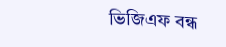ভিজিএফ বন্ধ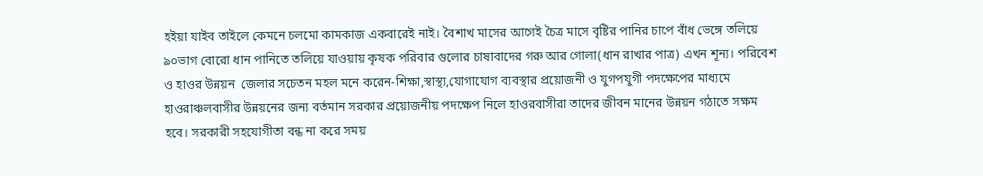হইয়া যাইব তাইলে কেমনে চলমো কামকাজ একবারেই নাই। বৈশাখ মাসের আগেই চৈত্র মাসে বৃষ্টির পানির চাপে বাঁধ ভেঙ্গে তলিয়ে ৯০ভাগ বোরো ধান পানিতে তলিয়ে যাওয়ায় কৃষক পরিবার গুলোর চাষাবাদের গরু আর গোলা(ধান রাখার পাত্র) এখন শূন্য। পরিবেশ ও হাওর উন্নয়ন  জেলার সচেতন মহল মনে করেন-শিক্ষা,স্বাস্থ্য,যোগাযোগ ব্যবস্থার প্রয়োজনী ও যুগপযুগী পদক্ষেপের মাধ্যমে হাওরাঞ্চলবাসীর উন্নয়নের জন্য বর্তমান সরকার প্রয়োজনীয় পদক্ষেপ নিলে হাওরবাসীরা তাদের জীবন মানের উন্নয়ন গঠাতে সক্ষম হবে। সরকারী সহযোগীতা বন্ধ না করে সময়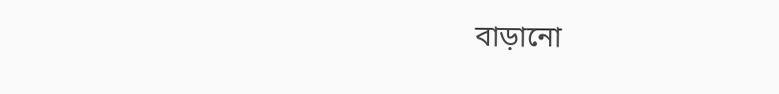বাড়ানো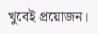খুবেই প্রয়োজন।